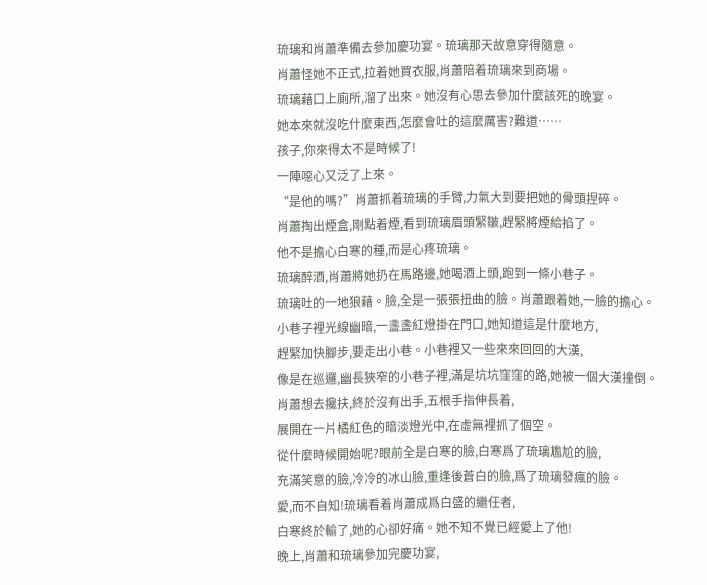琉璃和肖蕭準備去參加慶功宴。琉璃那天故意穿得隨意。
肖蕭怪她不正式,拉着她買衣服,肖蕭陪着琉璃來到商場。
琉璃藉口上廁所,溜了出來。她沒有心思去參加什麼該死的晚宴。
她本來就沒吃什麼東西,怎麼會吐的這麼厲害?難道……
孩子,你來得太不是時候了!
一陣噁心又泛了上來。
“是他的嗎?”肖蕭抓着琉璃的手臂,力氣大到要把她的骨頭捏碎。
肖蕭掏出煙盒,剛點着煙,看到琉璃眉頭緊皺,趕緊將煙給掐了。
他不是擔心白寒的種,而是心疼琉璃。
琉璃醉酒,肖蕭將她扔在馬路邊,她喝酒上頭,跑到一條小巷子。
琉璃吐的一地狼藉。臉,全是一張張扭曲的臉。肖蕭跟着她,一臉的擔心。
小巷子裡光線幽暗,一盞盞紅燈掛在門口,她知道這是什麼地方,
趕緊加快腳步,要走出小巷。小巷裡又一些來來回回的大漢,
像是在巡邏,幽長狹窄的小巷子裡,滿是坑坑窪窪的路,她被一個大漢撞倒。
肖蕭想去攙扶,終於沒有出手,五根手指伸長着,
展開在一片橘紅色的暗淡燈光中,在虛無裡抓了個空。
從什麼時候開始呢?眼前全是白寒的臉,白寒爲了琉璃尷尬的臉,
充滿笑意的臉,冷冷的冰山臉,重逢後蒼白的臉,爲了琉璃發瘋的臉。
愛,而不自知!琉璃看着肖蕭成爲白盛的繼任者,
白寒終於輸了,她的心卻好痛。她不知不覺已經愛上了他!
晚上,肖蕭和琉璃參加完慶功宴,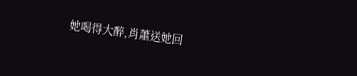她喝得大醉,肖蕭送她回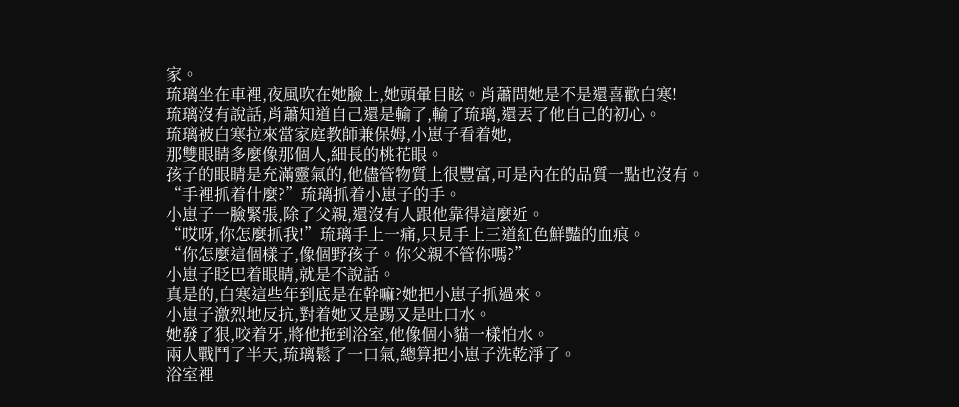家。
琉璃坐在車裡,夜風吹在她臉上,她頭暈目眩。肖蕭問她是不是還喜歡白寒!
琉璃沒有說話,肖蕭知道自己還是輸了,輸了琉璃,還丟了他自己的初心。
琉璃被白寒拉來當家庭教師兼保姆,小崽子看着她,
那雙眼睛多麼像那個人,細長的桃花眼。
孩子的眼睛是充滿靈氣的,他儘管物質上很豐富,可是內在的品質一點也沒有。
“手裡抓着什麼?”琉璃抓着小崽子的手。
小崽子一臉緊張,除了父親,還沒有人跟他靠得這麼近。
“哎呀,你怎麼抓我!”琉璃手上一痛,只見手上三道紅色鮮豔的血痕。
“你怎麼這個樣子,像個野孩子。你父親不管你嗎?”
小崽子眨巴着眼睛,就是不說話。
真是的,白寒這些年到底是在幹嘛?她把小崽子抓過來。
小崽子激烈地反抗,對着她又是踢又是吐口水。
她發了狠,咬着牙,將他拖到浴室,他像個小貓一樣怕水。
兩人戰鬥了半天,琉璃鬆了一口氣,總算把小崽子洗乾淨了。
浴室裡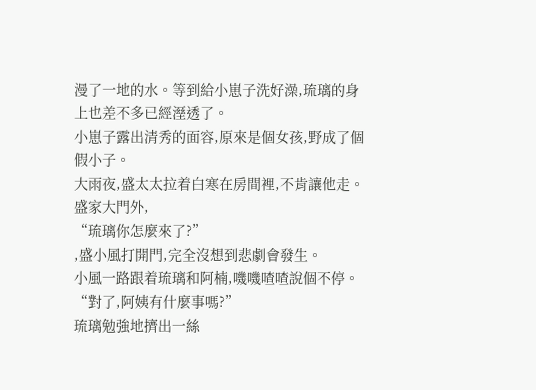漫了一地的水。等到給小崽子洗好澡,琉璃的身上也差不多已經溼透了。
小崽子露出清秀的面容,原來是個女孩,野成了個假小子。
大雨夜,盛太太拉着白寒在房間裡,不肯讓他走。盛家大門外,
“琉璃你怎麼來了?”
,盛小風打開門,完全沒想到悲劇會發生。
小風一路跟着琉璃和阿楠,嘰嘰喳喳說個不停。“對了,阿姨有什麼事嗎?”
琉璃勉強地擠出一絲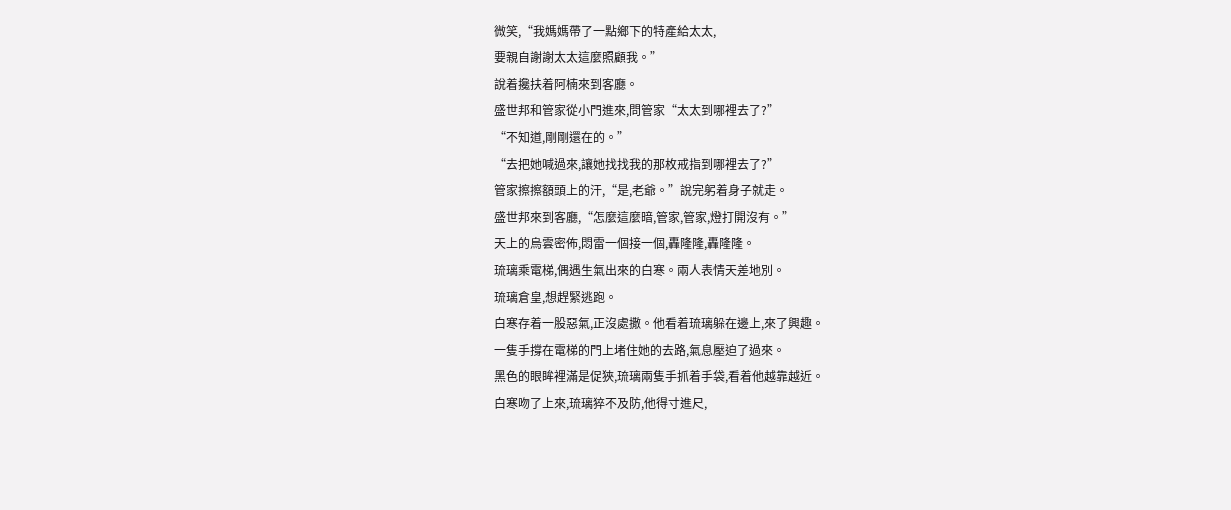微笑,“我媽媽帶了一點鄉下的特產給太太,
要親自謝謝太太這麼照顧我。”
說着攙扶着阿楠來到客廳。
盛世邦和管家從小門進來,問管家“太太到哪裡去了?”
“不知道,剛剛還在的。”
“去把她喊過來,讓她找找我的那枚戒指到哪裡去了?”
管家擦擦額頭上的汗,“是,老爺。”說完躬着身子就走。
盛世邦來到客廳,“怎麼這麼暗,管家,管家,燈打開沒有。”
天上的烏雲密佈,悶雷一個接一個,轟隆隆,轟隆隆。
琉璃乘電梯,偶遇生氣出來的白寒。兩人表情天差地別。
琉璃倉皇,想趕緊逃跑。
白寒存着一股惡氣,正沒處撒。他看着琉璃躲在邊上,來了興趣。
一隻手撐在電梯的門上堵住她的去路,氣息壓迫了過來。
黑色的眼眸裡滿是促狹,琉璃兩隻手抓着手袋,看着他越靠越近。
白寒吻了上來,琉璃猝不及防,他得寸進尺,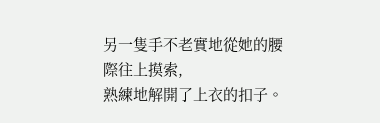另一隻手不老實地從她的腰際往上摸索,
熟練地解開了上衣的扣子。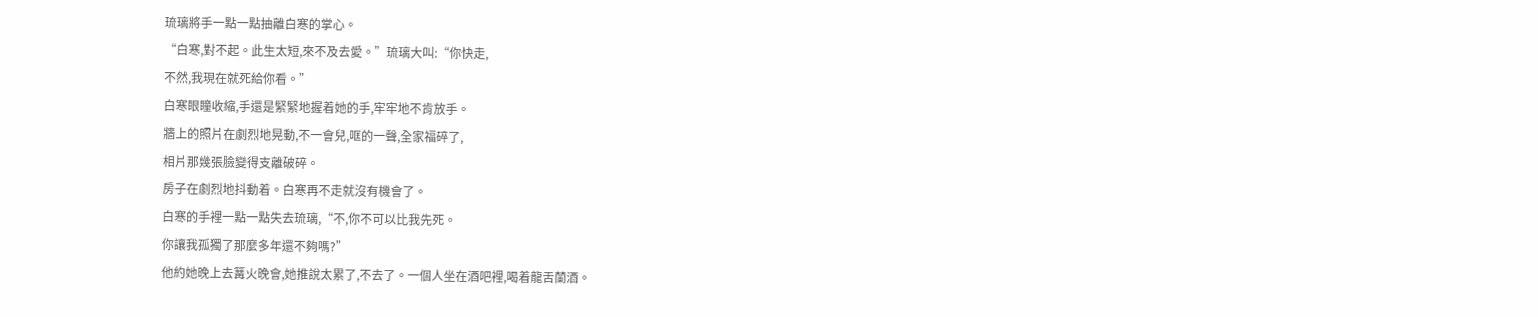琉璃將手一點一點抽離白寒的掌心。
“白寒,對不起。此生太短,來不及去愛。”琉璃大叫:“你快走,
不然,我現在就死給你看。”
白寒眼瞳收縮,手還是緊緊地握着她的手,牢牢地不肯放手。
牆上的照片在劇烈地晃動,不一會兒,哐的一聲,全家福碎了,
相片那幾張臉變得支離破碎。
房子在劇烈地抖動着。白寒再不走就沒有機會了。
白寒的手裡一點一點失去琉璃,“不,你不可以比我先死。
你讓我孤獨了那麼多年還不夠嗎?”
他約她晚上去篝火晚會,她推說太累了,不去了。一個人坐在酒吧裡,喝着龍舌蘭酒。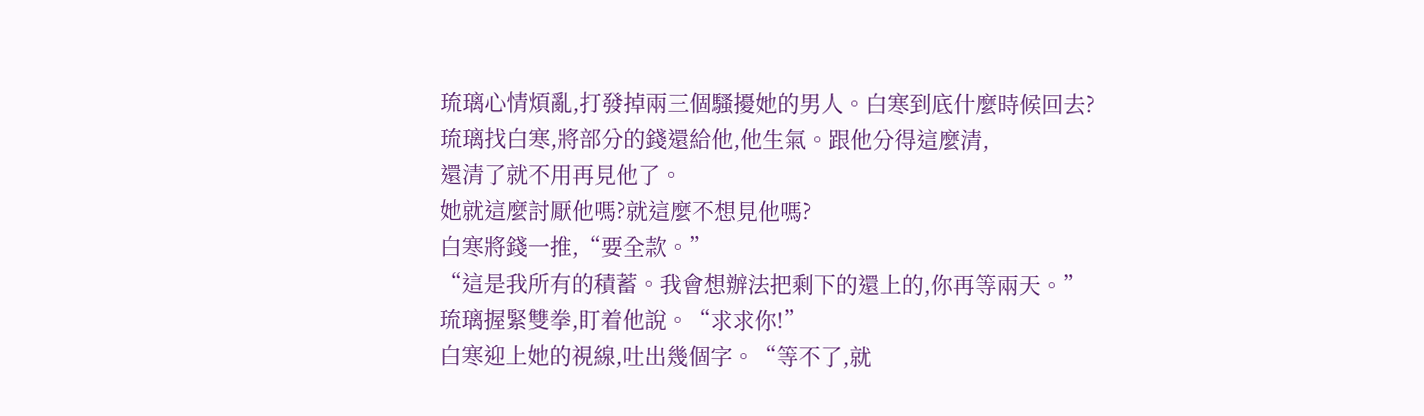琉璃心情煩亂,打發掉兩三個騷擾她的男人。白寒到底什麼時候回去?
琉璃找白寒,將部分的錢還給他,他生氣。跟他分得這麼清,
還清了就不用再見他了。
她就這麼討厭他嗎?就這麼不想見他嗎?
白寒將錢一推,“要全款。”
“這是我所有的積蓄。我會想辦法把剩下的還上的,你再等兩天。”
琉璃握緊雙拳,盯着他說。“求求你!”
白寒迎上她的視線,吐出幾個字。“等不了,就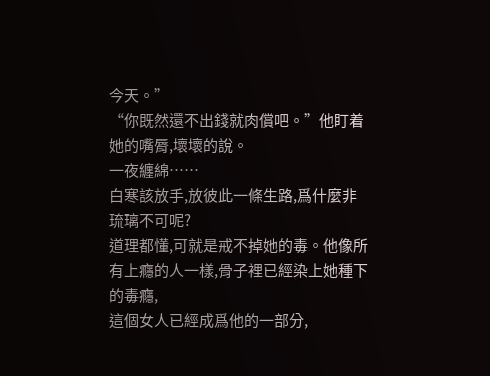今天。”
“你既然還不出錢就肉償吧。”他盯着她的嘴脣,壞壞的說。
一夜纏綿……
白寒該放手,放彼此一條生路,爲什麼非琉璃不可呢?
道理都懂,可就是戒不掉她的毒。他像所有上癮的人一樣,骨子裡已經染上她種下的毒癮,
這個女人已經成爲他的一部分,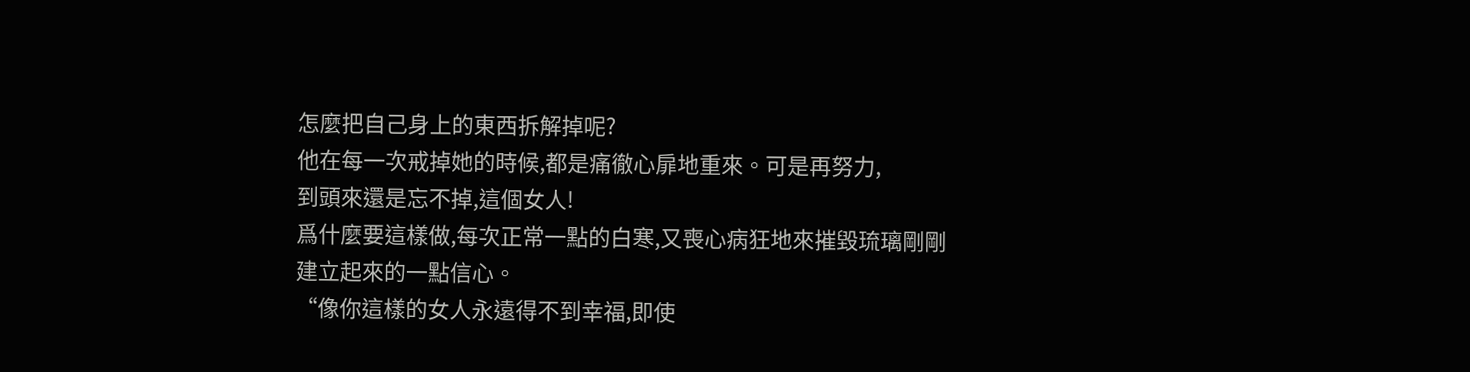怎麼把自己身上的東西拆解掉呢?
他在每一次戒掉她的時候,都是痛徹心扉地重來。可是再努力,
到頭來還是忘不掉,這個女人!
爲什麼要這樣做,每次正常一點的白寒,又喪心病狂地來摧毀琉璃剛剛建立起來的一點信心。
“像你這樣的女人永遠得不到幸福,即使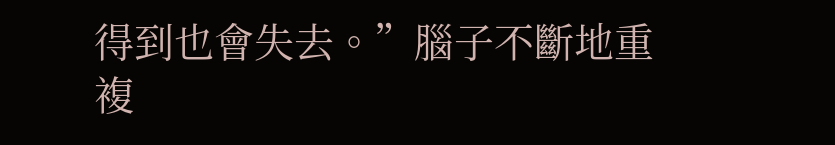得到也會失去。”腦子不斷地重複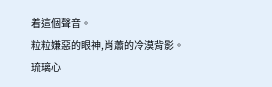着這個聲音。
粒粒嫌惡的眼神,肖蕭的冷漠背影。
琉璃心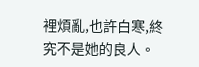裡煩亂,也許白寒,終究不是她的良人。